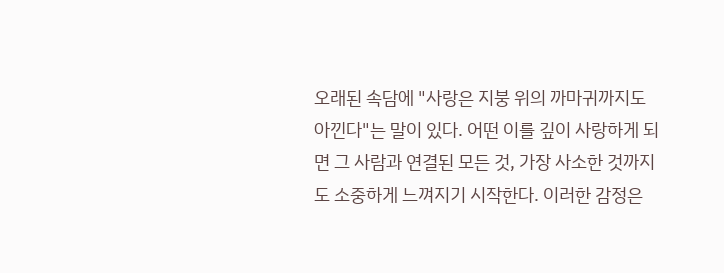오래된 속담에 "사랑은 지붕 위의 까마귀까지도 아낀다"는 말이 있다. 어떤 이를 깊이 사랑하게 되면 그 사람과 연결된 모든 것, 가장 사소한 것까지도 소중하게 느껴지기 시작한다. 이러한 감정은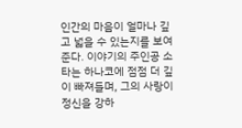인간의 마음이 얼마나 깊고 넓을 수 있는지를 보여준다. 이야기의 주인공 소타는 하나코에 점점 더 깊이 빠져들며, 그의 사랑이 정신을 강하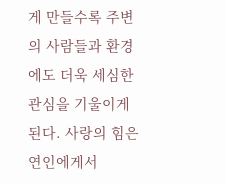게 만들수록 주변의 사람들과 환경에도 더욱 세심한 관심을 기울이게 된다. 사랑의 힘은 연인에게서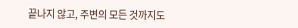끝나지 않고, 주변의 모든 것까지도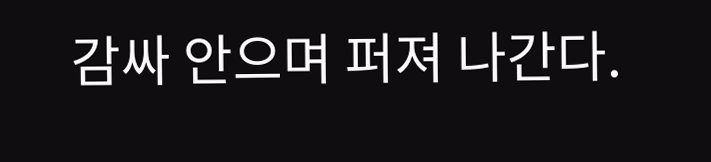감싸 안으며 퍼져 나간다.